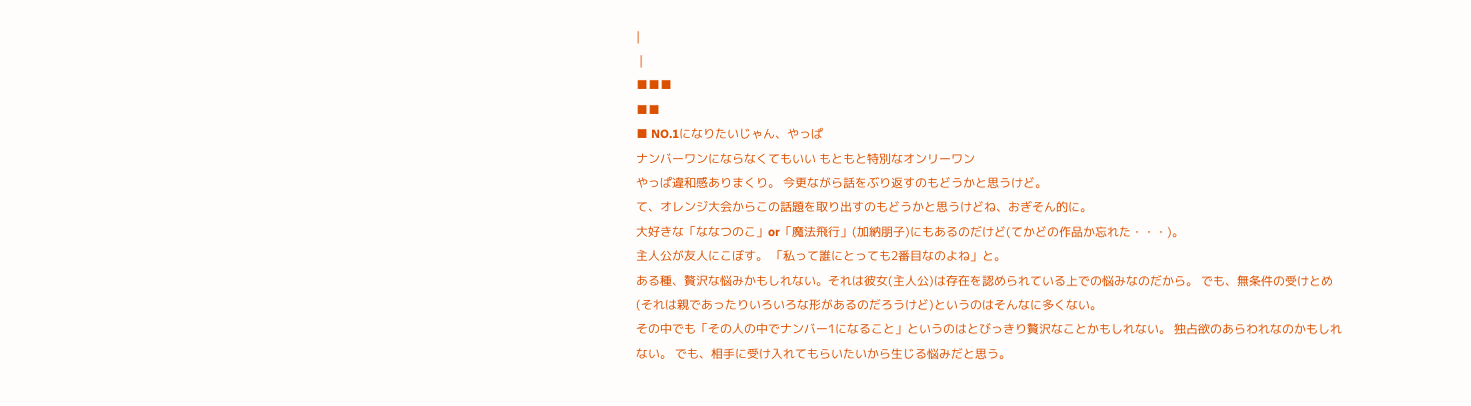|
 |
■■■
■■
■ NO.1になりたいじゃん、やっぱ
ナンバーワンにならなくてもいい もともと特別なオンリーワン
やっぱ違和感ありまくり。 今更ながら話をぶり返すのもどうかと思うけど。
て、オレンジ大会からこの話題を取り出すのもどうかと思うけどね、おぎそん的に。
大好きな「ななつのこ」or「魔法飛行」(加納朋子)にもあるのだけど(てかどの作品か忘れた・・・)。
主人公が友人にこぼす。 「私って誰にとっても2番目なのよね」と。
ある種、贅沢な悩みかもしれない。それは彼女(主人公)は存在を認められている上での悩みなのだから。 でも、無条件の受けとめ(それは親であったりいろいろな形があるのだろうけど)というのはそんなに多くない。
その中でも「その人の中でナンバー1になること」というのはとびっきり贅沢なことかもしれない。 独占欲のあらわれなのかもしれない。 でも、相手に受け入れてもらいたいから生じる悩みだと思う。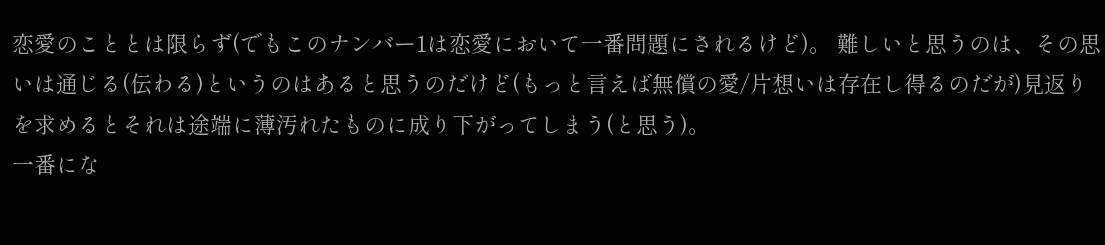恋愛のこととは限らず(でもこのナンバー1は恋愛において一番問題にされるけど)。 難しいと思うのは、その思いは通じる(伝わる)というのはあると思うのだけど(もっと言えば無償の愛/片想いは存在し得るのだが)見返りを求めるとそれは途端に薄汚れたものに成り下がってしまう(と思う)。
一番にな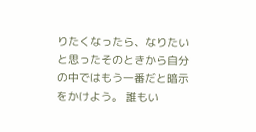りたくなったら、なりたいと思ったそのときから自分の中ではもう一番だと暗示をかけよう。 誰もい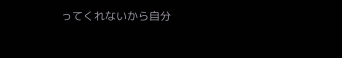ってくれないから自分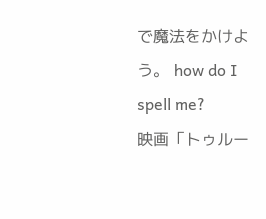で魔法をかけよう。 how do I spell me?
映画「トゥルー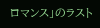ロマンス」のラスト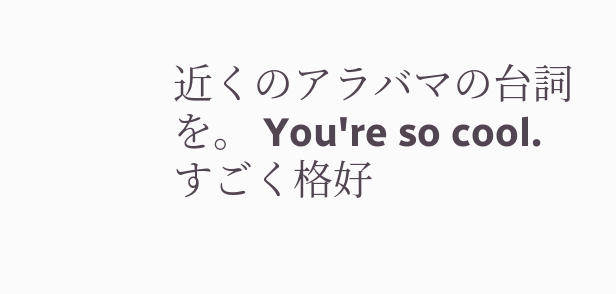近くのアラバマの台詞を。 You're so cool. すごく格好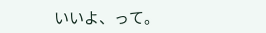いいよ、って。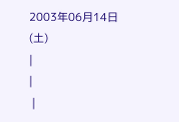2003年06月14日(土)
|
|
 |